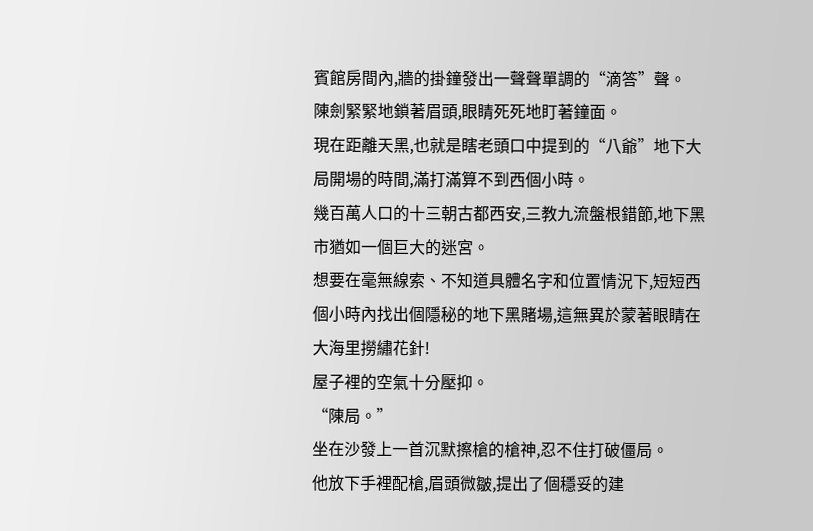賓館房間內,牆的掛鐘發出一聲聲單調的“滴答”聲。
陳劍緊緊地鎖著眉頭,眼睛死死地盯著鐘面。
現在距離天黑,也就是瞎老頭口中提到的“八爺”地下大局開場的時間,滿打滿算不到西個小時。
幾百萬人口的十三朝古都西安,三教九流盤根錯節,地下黑市猶如一個巨大的迷宮。
想要在毫無線索、不知道具體名字和位置情況下,短短西個小時內找出個隱秘的地下黑賭場,這無異於蒙著眼睛在大海里撈繡花針!
屋子裡的空氣十分壓抑。
“陳局。”
坐在沙發上一首沉默擦槍的槍神,忍不住打破僵局。
他放下手裡配槍,眉頭微皺,提出了個穩妥的建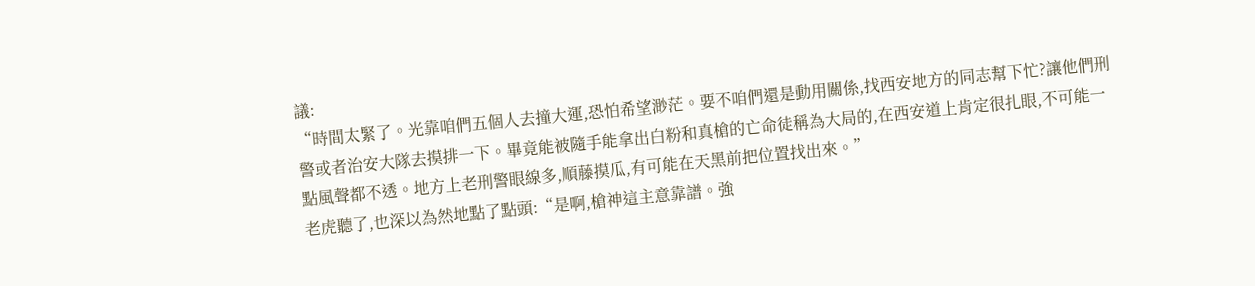議:
“時間太緊了。光靠咱們五個人去撞大運,恐怕希望渺茫。要不咱們還是動用關係,找西安地方的同志幫下忙?讓他們刑警或者治安大隊去摸排一下。畢竟能被隨手能拿出白粉和真槍的亡命徒稱為大局的,在西安道上肯定很扎眼,不可能一點風聲都不透。地方上老刑警眼線多,順藤摸瓜,有可能在天黑前把位置找出來。”
老虎聽了,也深以為然地點了點頭:“是啊,槍神這主意靠譜。強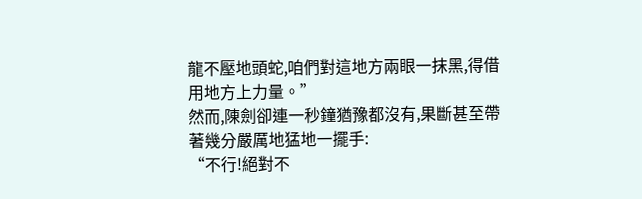龍不壓地頭蛇,咱們對這地方兩眼一抹黑,得借用地方上力量。”
然而,陳劍卻連一秒鐘猶豫都沒有,果斷甚至帶著幾分嚴厲地猛地一擺手:
“不行!絕對不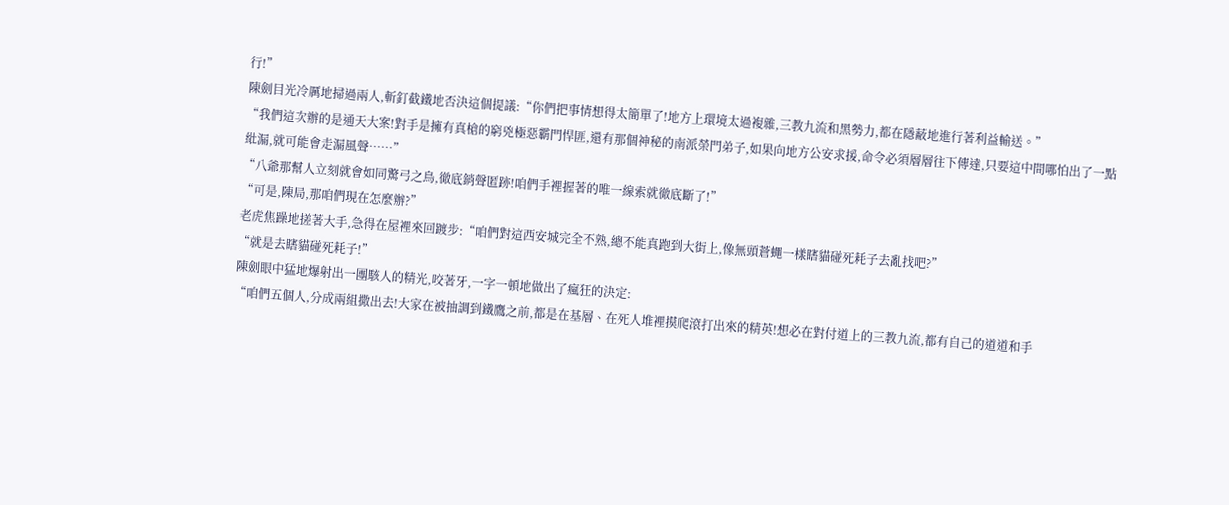行!”
陳劍目光冷厲地掃過兩人,斬釘截鐵地否決這個提議:“你們把事情想得太簡單了!地方上環境太過複雜,三教九流和黑勢力,都在隱蔽地進行著利益輸送。”
“我們這次辦的是通天大案!對手是擁有真槍的窮兇極惡霸門悍匪,還有那個神秘的南派榮門弟子,如果向地方公安求援,命令必須層層往下傳達,只要這中間哪怕出了一點紕漏,就可能會走漏風聲……”
“八爺那幫人立刻就會如同驚弓之鳥,徹底銷聲匿跡!咱們手裡握著的唯一線索就徹底斷了!”
“可是,陳局,那咱們現在怎麼辦?”
老虎焦躁地搓著大手,急得在屋裡來回踱步:“咱們對這西安城完全不熟,總不能真跑到大街上,像無頭蒼蠅一樣瞎貓碰死耗子去亂找吧?”
“就是去瞎貓碰死耗子!”
陳劍眼中猛地爆射出一團駭人的精光,咬著牙,一字一頓地做出了瘋狂的決定:
“咱們五個人,分成兩組撒出去!大家在被抽調到鐵鷹之前,都是在基層、在死人堆裡摸爬滾打出來的精英!想必在對付道上的三教九流,都有自己的道道和手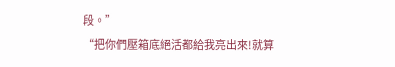段。”
“把你們壓箱底絕活都給我亮出來!就算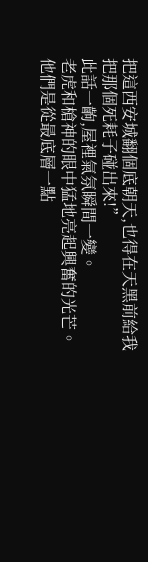把這西安城翻個底朝天,也得在天黑前給我把那個死耗子碰出來!”
此話一齣,屋裡氣氛瞬間一變。
老虎和槍神的眼中猛地亮起興奮的光芒。
他們是從最底層一點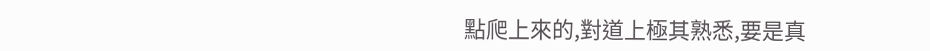點爬上來的,對道上極其熟悉,要是真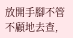放開手腳不管不顧地去查,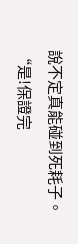說不定真能碰到死耗子。
“是!保證完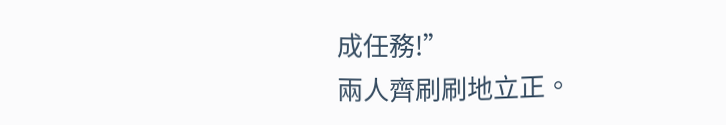成任務!”
兩人齊刷刷地立正。